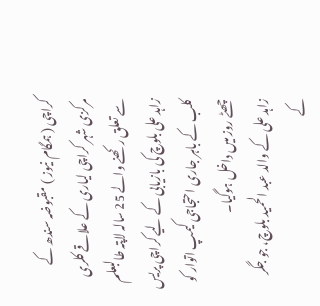کراچی ( ہمگام نیوز ) مقبوضہ سندھ کے مرکزی شہر کراچی لیاری کے علاقے کلری سے تعلق رکھنے والے 25 سالہ لاپتہ طالبعلم زاہد علی بلوچ کی بازیابی کے لیے کراچی پریس کلب کے باہر جاری احتجاجی کیمپ اتوار کو چھٹے روز میں داخل ہوگیا۔
زاہد علی کے والد عبد الحمید بلوچ، جو جگر کے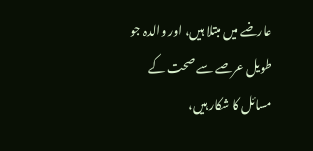عارضے میں مبتلا ہیں، اور والدہ جو طویل عرصے سے صحت کے مسائل کا شکار ہیں،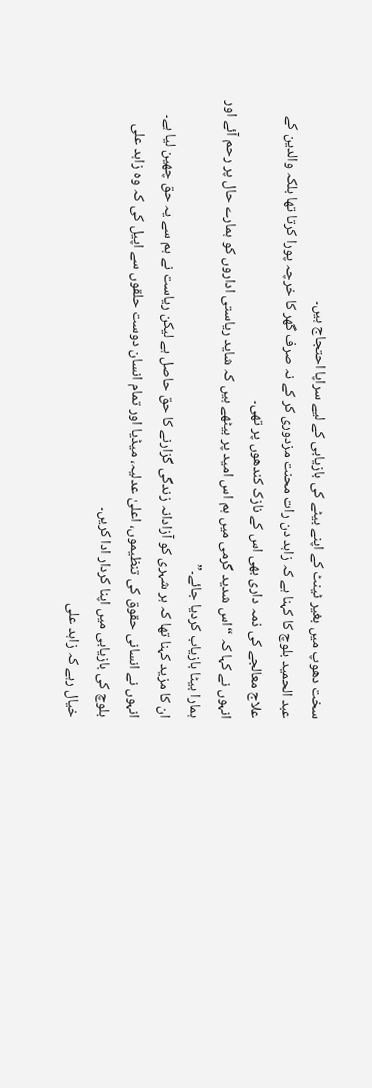سخت دھوپ میں بغیر ٹینٹ کے اپنے بیٹے کی بازیابی کے لیے سراپا احتجاج ہیں۔
عبد الحمید بلوچ کا کہنا ہے کہ زاہد دن رات محنت مزدوری کر کے نہ صرف گھر کا خرچہ پورا کرتا تھا بلکہ والدین کے علاج معالجے کی ذمہ داری بھی اس کے نازک کندھوں پر تھی۔
انہوں نے کہا کہ “اس شدید گرمی میں ہم اس امید پر بیٹھے ہیں کہ شاید ریاستی اداروں کو ہمارے حال پر رحم آئے اور ہمارا بیٹا بازیاب کردیا جائے۔”
ان کا مزید کہنا تھا کہ ہر شہری کو آزادانہ زندگی گزارنے کا حق حاصل ہے لیکن ریاست نے ہم سے یہ حق چھین لیا ہے۔ انہوں نے انسانی حقوق کی تنظیموں، اعلیٰ عدلیہ، میڈیا اور تمام انسان دوست حلقوں سے اپیل کی کہ وہ زاہد علی بلوچ کی بازیابی میں اپنا کردار ادا کریں۔
خیال رہے کہ زاہد علی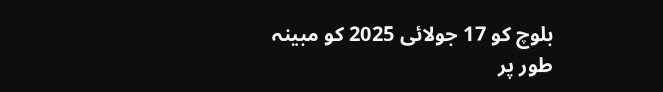بلوچ کو 17 جولائی 2025 کو مبینہ طور پر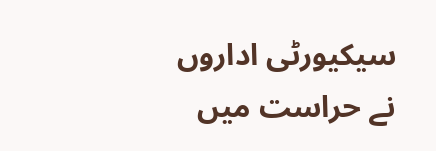سیکیورٹی اداروں نے حراست میں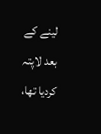لینے کے بعد لاپتہ کردیا تھا،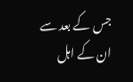جس کے بعد سے ان کے اہل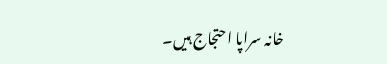خانہ سراپا احتجاج ہیں۔